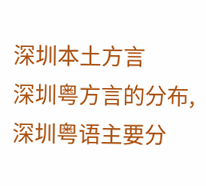深圳本土方言
深圳粤方言的分布,深圳粤语主要分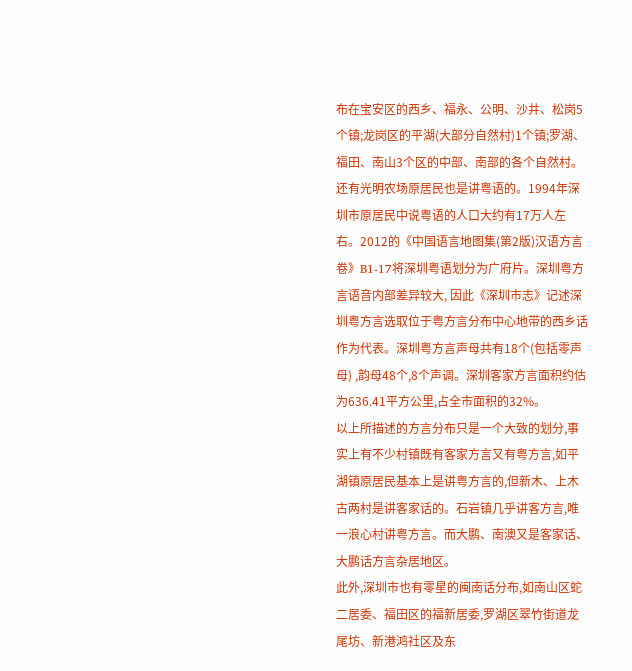布在宝安区的西乡、福永、公明、沙井、松岗5个镇;龙岗区的平湖(大部分自然村)1个镇;罗湖、福田、南山3个区的中部、南部的各个自然村。还有光明农场原居民也是讲粤语的。1994年深圳市原居民中说粤语的人口大约有17万人左右。2012的《中国语言地图集(第2版)汉语方言卷》B1-17将深圳粤语划分为广府片。深圳粤方言语音内部差异较大, 因此《深圳市志》记述深圳粤方言选取位于粤方言分布中心地带的西乡话作为代表。深圳粤方言声母共有18个(包括零声母) ,韵母48个,8个声调。深圳客家方言面积约估为636.41平方公里,占全市面积的32%。
以上所描述的方言分布只是一个大致的划分,事实上有不少村镇既有客家方言又有粤方言,如平湖镇原居民基本上是讲粤方言的,但新木、上木古两村是讲客家话的。石岩镇几乎讲客方言,唯一浪心村讲粤方言。而大鹏、南澳又是客家话、大鹏话方言杂居地区。
此外,深圳市也有零星的闽南话分布,如南山区蛇二居委、福田区的福新居委,罗湖区翠竹街道龙尾坊、新港鸿社区及东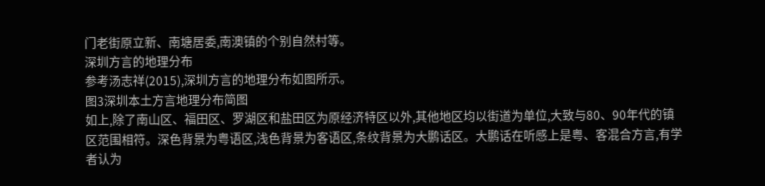门老街原立新、南塘居委,南澳镇的个别自然村等。
深圳方言的地理分布
参考汤志祥(2015),深圳方言的地理分布如图所示。
图3深圳本土方言地理分布简图
如上,除了南山区、福田区、罗湖区和盐田区为原经济特区以外,其他地区均以街道为单位,大致与80、90年代的镇区范围相符。深色背景为粤语区,浅色背景为客语区,条纹背景为大鹏话区。大鹏话在听感上是粤、客混合方言,有学者认为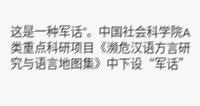这是一种军话°。中国社会科学院A类重点科研项目《濒危汉语方言研究与语言地图集》中下设“军话”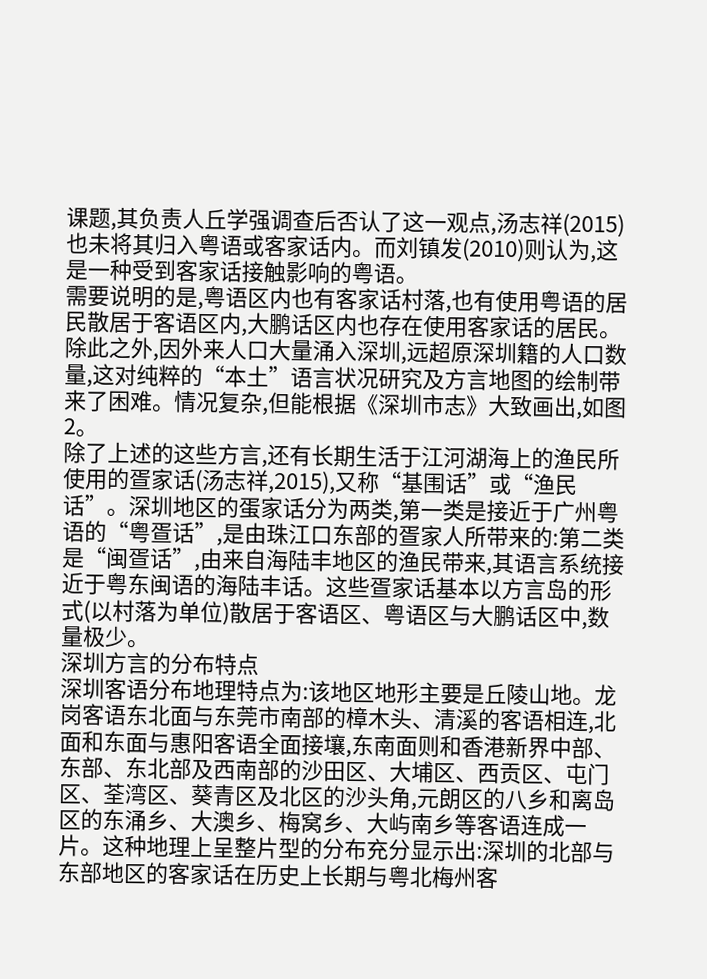课题,其负责人丘学强调查后否认了这一观点,汤志祥(2015)也未将其归入粤语或客家话内。而刘镇发(2010)则认为,这是一种受到客家话接触影响的粤语。
需要说明的是,粤语区内也有客家话村落,也有使用粤语的居民散居于客语区内,大鹏话区内也存在使用客家话的居民。除此之外,因外来人口大量涌入深圳,远超原深圳籍的人口数量,这对纯粹的“本土”语言状况研究及方言地图的绘制带来了困难。情况复杂,但能根据《深圳市志》大致画出,如图2。
除了上述的这些方言,还有长期生活于江河湖海上的渔民所使用的疍家话(汤志祥,2015),又称“基围话”或“渔民话”。深圳地区的蛋家话分为两类,第一类是接近于广州粤语的“粤疍话”,是由珠江口东部的疍家人所带来的:第二类是“闽疍话”,由来自海陆丰地区的渔民带来,其语言系统接近于粤东闽语的海陆丰话。这些疍家话基本以方言岛的形式(以村落为单位)散居于客语区、粤语区与大鹏话区中,数量极少。
深圳方言的分布特点
深圳客语分布地理特点为:该地区地形主要是丘陵山地。龙岗客语东北面与东莞市南部的樟木头、清溪的客语相连,北面和东面与惠阳客语全面接壤,东南面则和香港新界中部、东部、东北部及西南部的沙田区、大埔区、西贡区、屯门区、荃湾区、葵青区及北区的沙头角,元朗区的八乡和离岛区的东涌乡、大澳乡、梅窝乡、大屿南乡等客语连成一片。这种地理上呈整片型的分布充分显示出:深圳的北部与东部地区的客家话在历史上长期与粤北梅州客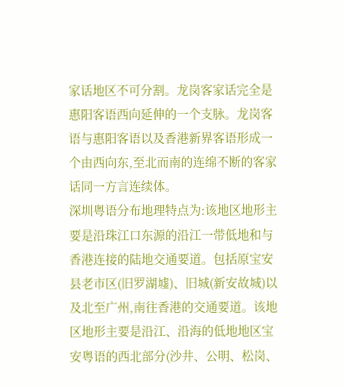家话地区不可分割。龙岗客家话完全是惠阳客语西向延伸的一个支脉。龙岗客语与惠阳客语以及香港新界客语形成一个由西向东,至北而南的连绵不断的客家话同一方言连续体。
深圳粤语分布地理特点为:该地区地形主要是沿珠江口东源的沿江一带低地和与香港连接的陆地交通要道。包括原宝安县老市区(旧罗湖墟)、旧城(新安故城)以及北至广州,南往香港的交通要道。该地区地形主要是沿江、沿海的低地地区宝安粤语的西北部分(沙井、公明、松岗、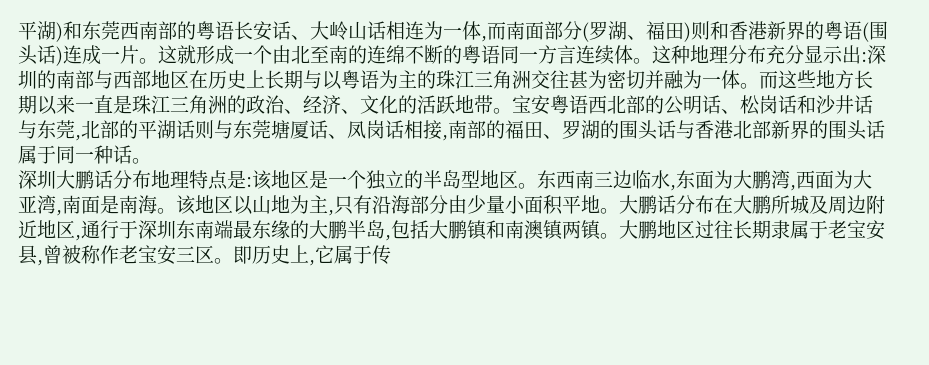平湖)和东莞西南部的粤语长安话、大岭山话相连为一体,而南面部分(罗湖、福田)则和香港新界的粤语(围头话)连成一片。这就形成一个由北至南的连绵不断的粤语同一方言连续体。这种地理分布充分显示出:深圳的南部与西部地区在历史上长期与以粤语为主的珠江三角洲交往甚为密切并融为一体。而这些地方长期以来一直是珠江三角洲的政治、经济、文化的活跃地带。宝安粤语西北部的公明话、松岗话和沙井话与东莞,北部的平湖话则与东莞塘厦话、凤岗话相接,南部的福田、罗湖的围头话与香港北部新界的围头话属于同一种话。
深圳大鹏话分布地理特点是:该地区是一个独立的半岛型地区。东西南三边临水,东面为大鹏湾,西面为大亚湾,南面是南海。该地区以山地为主,只有沿海部分由少量小面积平地。大鹏话分布在大鹏所城及周边附近地区,通行于深圳东南端最东缘的大鹏半岛,包括大鹏镇和南澳镇两镇。大鹏地区过往长期隶属于老宝安县,曾被称作老宝安三区。即历史上,它属于传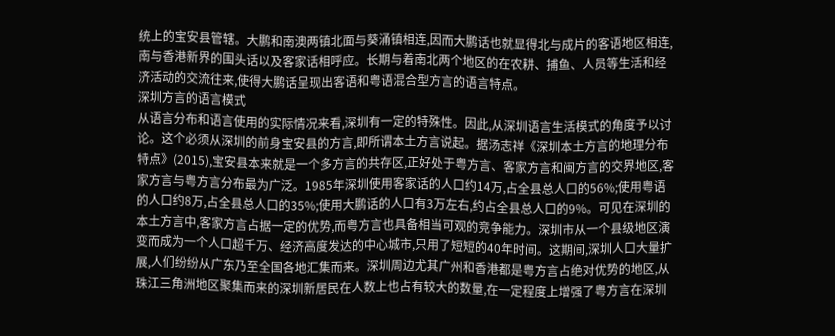统上的宝安县管辖。大鹏和南澳两镇北面与葵涌镇相连,因而大鹏话也就显得北与成片的客语地区相连,南与香港新界的围头话以及客家话相呼应。长期与着南北两个地区的在农耕、捕鱼、人员等生活和经济活动的交流往来,使得大鹏话呈现出客语和粤语混合型方言的语言特点。
深圳方言的语言模式
从语言分布和语言使用的实际情况来看,深圳有一定的特殊性。因此,从深圳语言生活模式的角度予以讨论。这个必须从深圳的前身宝安县的方言,即所谓本土方言说起。据汤志祥《深圳本土方言的地理分布特点》(2015),宝安县本来就是一个多方言的共存区,正好处于粤方言、客家方言和闽方言的交界地区,客家方言与粤方言分布最为广泛。1985年深圳使用客家话的人口约14万,占全县总人口的56%;使用粤语的人口约8万,占全县总人口的35%;使用大鹏话的人口有3万左右,约占全县总人口的9%。可见在深圳的本土方言中,客家方言占据一定的优势,而粤方言也具备相当可观的竞争能力。深圳市从一个县级地区演变而成为一个人口超千万、经济高度发达的中心城市,只用了短短的40年时间。这期间,深圳人口大量扩展,人们纷纷从广东乃至全国各地汇集而来。深圳周边尤其广州和香港都是粤方言占绝对优势的地区,从珠江三角洲地区聚集而来的深圳新居民在人数上也占有较大的数量,在一定程度上增强了粤方言在深圳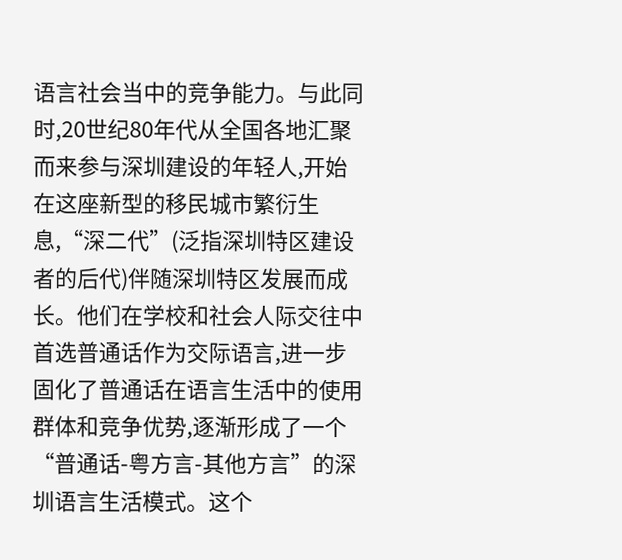语言社会当中的竞争能力。与此同时,20世纪80年代从全国各地汇聚而来参与深圳建设的年轻人,开始在这座新型的移民城市繁衍生息,“深二代”(泛指深圳特区建设者的后代)伴随深圳特区发展而成长。他们在学校和社会人际交往中首选普通话作为交际语言,进一步固化了普通话在语言生活中的使用群体和竞争优势,逐渐形成了一个“普通话-粤方言-其他方言”的深圳语言生活模式。这个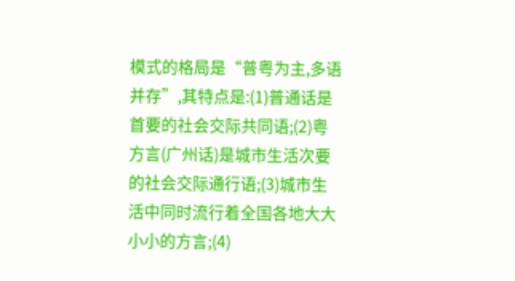模式的格局是“普粤为主,多语并存”,其特点是:(1)普通话是首要的社会交际共同语;(2)粤方言(广州话)是城市生活次要的社会交际通行语;(3)城市生活中同时流行着全国各地大大小小的方言;(4)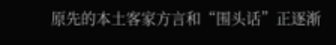原先的本土客家方言和“围头话”正逐渐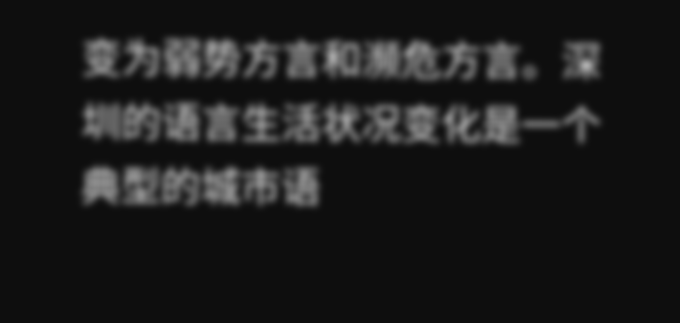变为弱势方言和濒危方言。深圳的语言生活状况变化是一个典型的城市语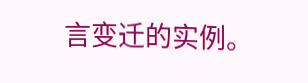言变迁的实例。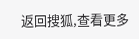返回搜狐,查看更多